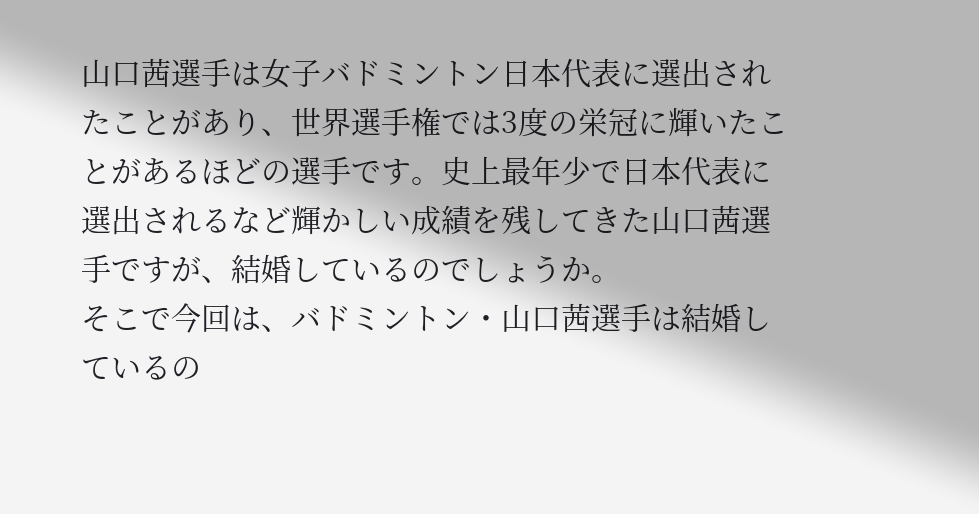山口茜選手は女子バドミントン日本代表に選出されたことがあり、世界選手権では3度の栄冠に輝いたことがあるほどの選手です。史上最年少で日本代表に選出されるなど輝かしい成績を残してきた山口茜選手ですが、結婚しているのでしょうか。
そこで今回は、バドミントン・山口茜選手は結婚しているの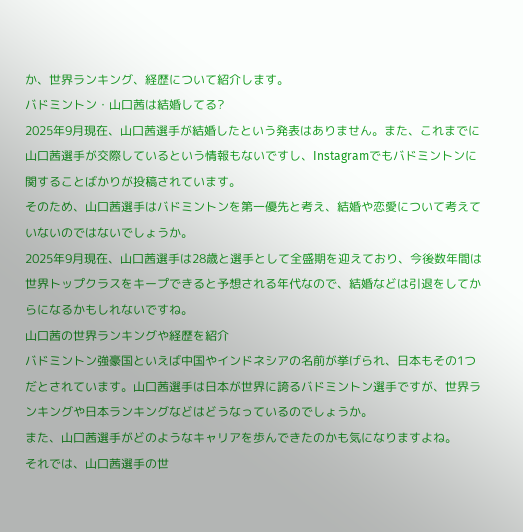か、世界ランキング、経歴について紹介します。
バドミントン・山口茜は結婚してる?
2025年9月現在、山口茜選手が結婚したという発表はありません。また、これまでに山口茜選手が交際しているという情報もないですし、Instagramでもバドミントンに関することばかりが投稿されています。
そのため、山口茜選手はバドミントンを第一優先と考え、結婚や恋愛について考えていないのではないでしょうか。
2025年9月現在、山口茜選手は28歳と選手として全盛期を迎えており、今後数年間は世界トップクラスをキープできると予想される年代なので、結婚などは引退をしてからになるかもしれないですね。
山口茜の世界ランキングや経歴を紹介
バドミントン強豪国といえば中国やインドネシアの名前が挙げられ、日本もその1つだとされています。山口茜選手は日本が世界に誇るバドミントン選手ですが、世界ランキングや日本ランキングなどはどうなっているのでしょうか。
また、山口茜選手がどのようなキャリアを歩んできたのかも気になりますよね。
それでは、山口茜選手の世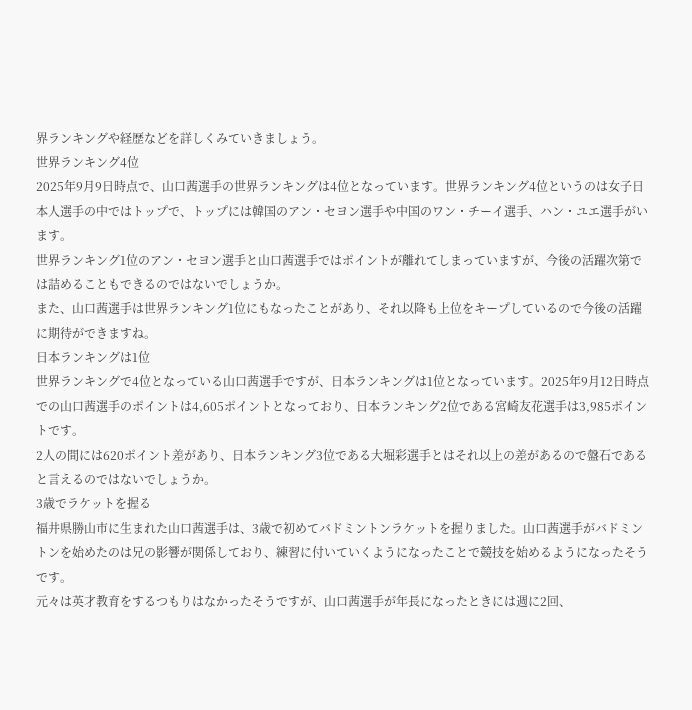界ランキングや経歴などを詳しくみていきましょう。
世界ランキング4位
2025年9月9日時点で、山口茜選手の世界ランキングは4位となっています。世界ランキング4位というのは女子日本人選手の中ではトップで、トップには韓国のアン・セヨン選手や中国のワン・チーイ選手、ハン・ユエ選手がいます。
世界ランキング1位のアン・セヨン選手と山口茜選手ではポイントが離れてしまっていますが、今後の活躍次第では詰めることもできるのではないでしょうか。
また、山口茜選手は世界ランキング1位にもなったことがあり、それ以降も上位をキープしているので今後の活躍に期待ができますね。
日本ランキングは1位
世界ランキングで4位となっている山口茜選手ですが、日本ランキングは1位となっています。2025年9月12日時点での山口茜選手のポイントは4,605ポイントとなっており、日本ランキング2位である宮崎友花選手は3,985ポイントです。
2人の間には620ポイント差があり、日本ランキング3位である大堀彩選手とはそれ以上の差があるので盤石であると言えるのではないでしょうか。
3歳でラケットを握る
福井県勝山市に生まれた山口茜選手は、3歳で初めてバドミントンラケットを握りました。山口茜選手がバドミントンを始めたのは兄の影響が関係しており、練習に付いていくようになったことで競技を始めるようになったそうです。
元々は英才教育をするつもりはなかったそうですが、山口茜選手が年長になったときには週に2回、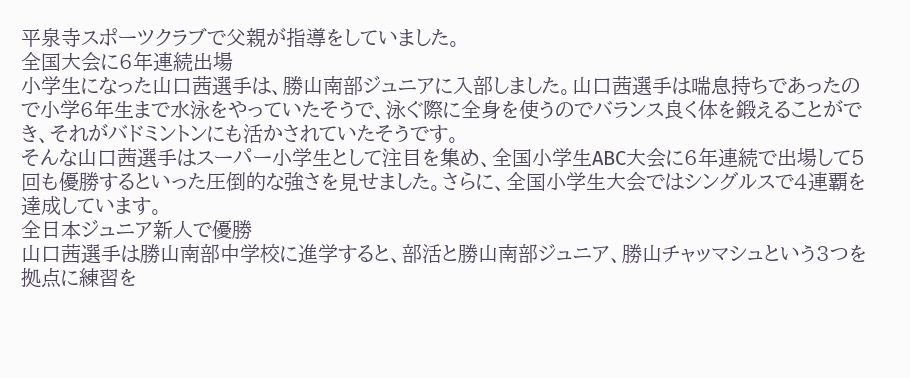平泉寺スポーツクラブで父親が指導をしていました。
全国大会に6年連続出場
小学生になった山口茜選手は、勝山南部ジュニアに入部しました。山口茜選手は喘息持ちであったので小学6年生まで水泳をやっていたそうで、泳ぐ際に全身を使うのでバランス良く体を鍛えることができ、それがバドミントンにも活かされていたそうです。
そんな山口茜選手はスーパー小学生として注目を集め、全国小学生ABC大会に6年連続で出場して5回も優勝するといった圧倒的な強さを見せました。さらに、全国小学生大会ではシングルスで4連覇を達成しています。
全日本ジュニア新人で優勝
山口茜選手は勝山南部中学校に進学すると、部活と勝山南部ジュニア、勝山チャッマシュという3つを拠点に練習を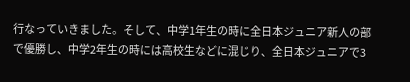行なっていきました。そして、中学1年生の時に全日本ジュニア新人の部で優勝し、中学2年生の時には高校生などに混じり、全日本ジュニアで3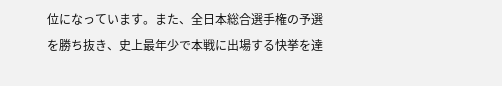位になっています。また、全日本総合選手権の予選を勝ち抜き、史上最年少で本戦に出場する快挙を達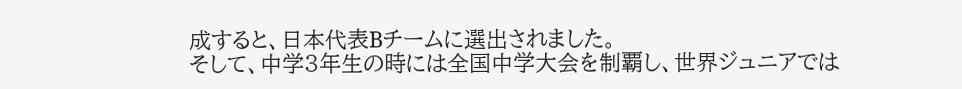成すると、日本代表Bチームに選出されました。
そして、中学3年生の時には全国中学大会を制覇し、世界ジュニアでは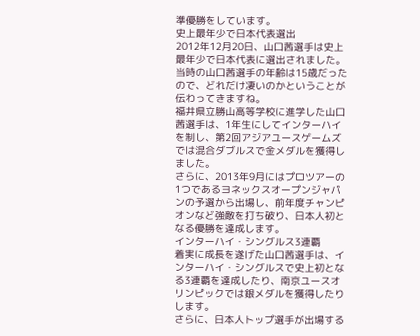準優勝をしています。
史上最年少で日本代表選出
2012年12月20日、山口茜選手は史上最年少で日本代表に選出されました。当時の山口茜選手の年齢は15歳だったので、どれだけ凄いのかということが伝わってきますね。
福井県立勝山高等学校に進学した山口茜選手は、1年生にしてインターハイを制し、第2回アジアユースゲームズでは混合ダブルスで金メダルを獲得しました。
さらに、2013年9月にはプロツアーの1つであるヨネックスオープンジャパンの予選から出場し、前年度チャンピオンなど強敵を打ち破り、日本人初となる優勝を達成します。
インターハイ・シングルス3連覇
着実に成長を遂げた山口茜選手は、インターハイ・シングルスで史上初となる3連覇を達成したり、南京ユースオリンピックでは銀メダルを獲得したりします。
さらに、日本人トップ選手が出場する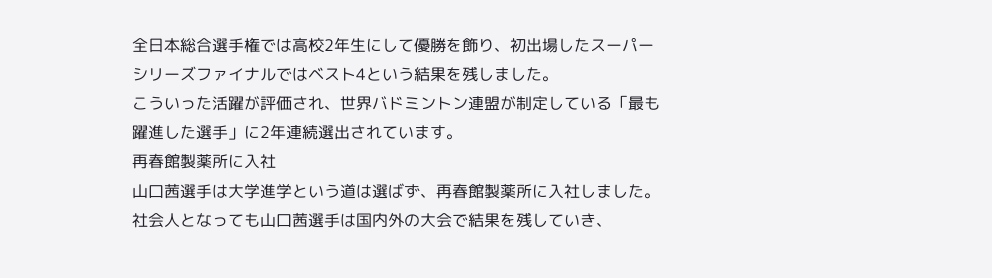全日本総合選手権では高校2年生にして優勝を飾り、初出場したスーパーシリーズファイナルではベスト4という結果を残しました。
こういった活躍が評価され、世界バドミントン連盟が制定している「最も躍進した選手」に2年連続選出されています。
再春館製薬所に入社
山口茜選手は大学進学という道は選ばず、再春館製薬所に入社しました。社会人となっても山口茜選手は国内外の大会で結果を残していき、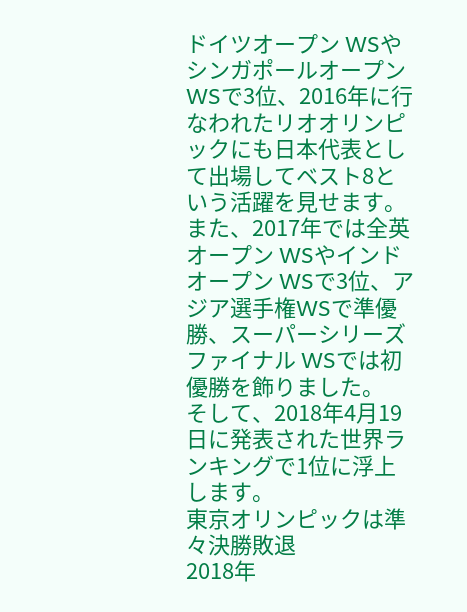ドイツオープン WSやシンガポールオープン WSで3位、2016年に行なわれたリオオリンピックにも日本代表として出場してベスト8という活躍を見せます。
また、2017年では全英オープン WSやインドオープン WSで3位、アジア選手権WSで準優勝、スーパーシリーズファイナル WSでは初優勝を飾りました。
そして、2018年4月19日に発表された世界ランキングで1位に浮上します。
東京オリンピックは準々決勝敗退
2018年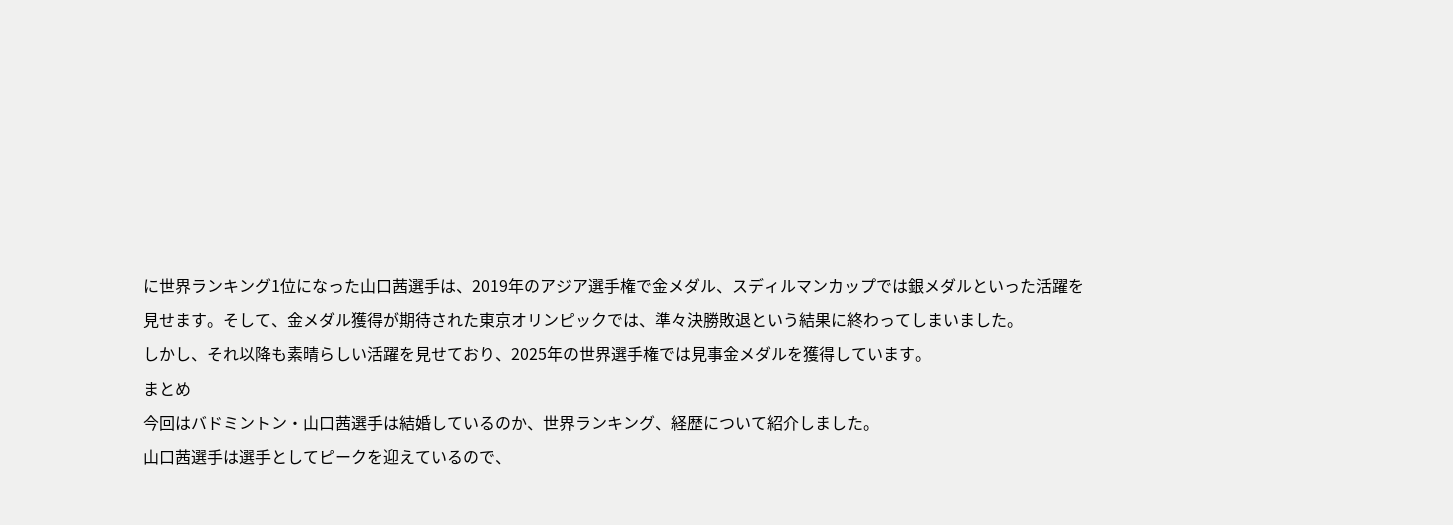に世界ランキング1位になった山口茜選手は、2019年のアジア選手権で金メダル、スディルマンカップでは銀メダルといった活躍を見せます。そして、金メダル獲得が期待された東京オリンピックでは、準々決勝敗退という結果に終わってしまいました。
しかし、それ以降も素晴らしい活躍を見せており、2025年の世界選手権では見事金メダルを獲得しています。
まとめ
今回はバドミントン・山口茜選手は結婚しているのか、世界ランキング、経歴について紹介しました。
山口茜選手は選手としてピークを迎えているので、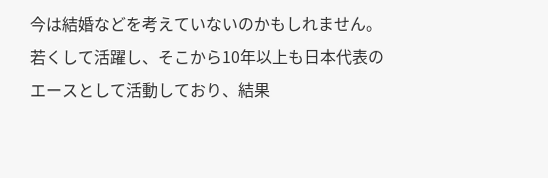今は結婚などを考えていないのかもしれません。若くして活躍し、そこから10年以上も日本代表のエースとして活動しており、結果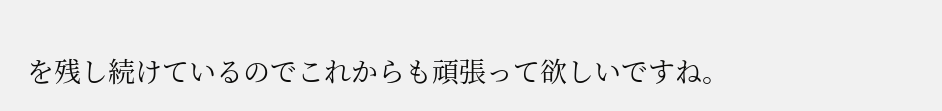を残し続けているのでこれからも頑張って欲しいですね。